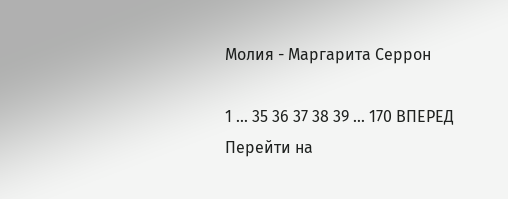Молия - Маргарита Серрон

1 ... 35 36 37 38 39 ... 170 ВПЕРЕД
Перейти на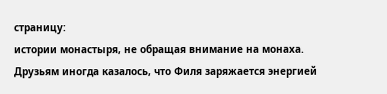страницу:
истории монастыря, не обращая внимание на монаха. Друзьям иногда казалось, что Филя заряжается энергией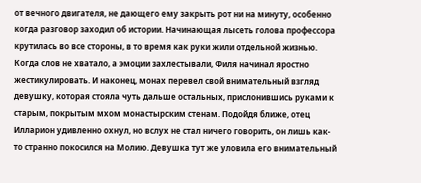от вечного двигателя, не дающего ему закрыть рот ни на минуту, особенно когда разговор заходил об истории. Начинающая лысеть голова профессора крутилась во все стороны, в то время как руки жили отдельной жизнью. Когда слов не хватало, а эмоции захлестывали, Филя начинал яростно жестикулировать. И наконец, монах перевел свой внимательный взгляд девушку, которая стояла чуть дальше остальных, прислонившись руками к старым, покрытым мхом монастырским стенам. Подойдя ближе, отец Илларион удивленно охнул, но вслух не стал ничего говорить, он лишь как-то странно покосился на Молию. Девушка тут же уловила его внимательный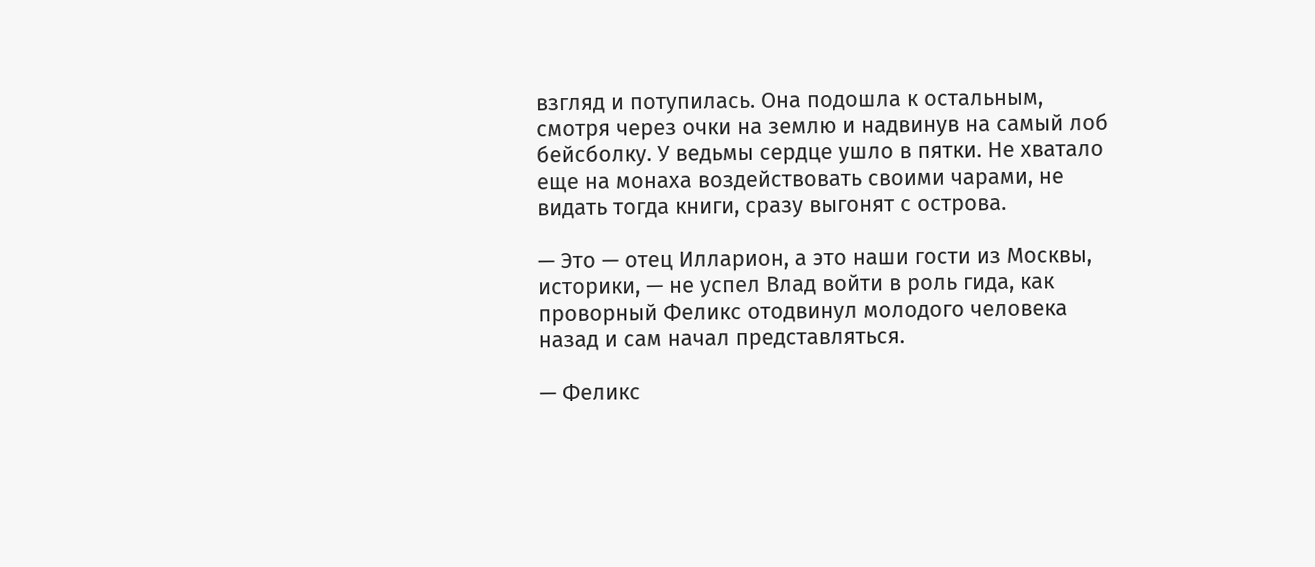взгляд и потупилась. Она подошла к остальным, смотря через очки на землю и надвинув на самый лоб бейсболку. У ведьмы сердце ушло в пятки. Не хватало еще на монаха воздействовать своими чарами, не видать тогда книги, сразу выгонят с острова.

— Это — отец Илларион, а это наши гости из Москвы, историки, — не успел Влад войти в роль гида, как проворный Феликс отодвинул молодого человека назад и сам начал представляться.

— Феликс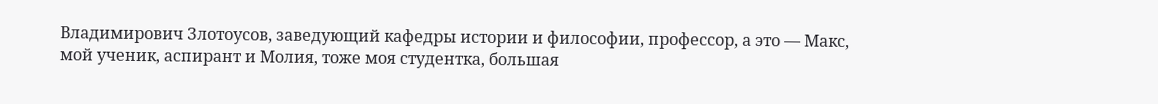Владимирович Злотоусов, заведующий кафедры истории и философии, профессор, а это — Макс, мой ученик, аспирант и Молия, тоже моя студентка, большая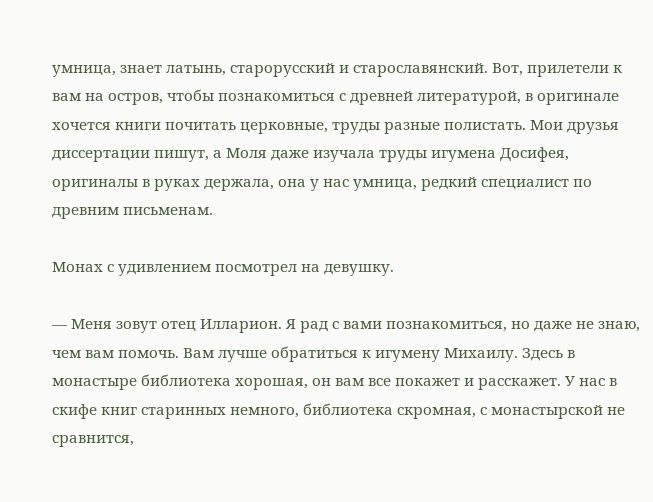умница, знает латынь, старорусский и старославянский. Вот, прилетели к вам на остров, чтобы познакомиться с древней литературой, в оригинале хочется книги почитать церковные, труды разные полистать. Мои друзья диссертации пишут, а Моля даже изучала труды игумена Досифея, оригиналы в руках держала, она у нас умница, редкий специалист по древним письменам.

Монах с удивлением посмотрел на девушку.

— Меня зовут отец Илларион. Я рад с вами познакомиться, но даже не знаю, чем вам помочь. Вам лучше обратиться к игумену Михаилу. Здесь в монастыре библиотека хорошая, он вам все покажет и расскажет. У нас в скифе книг старинных немного, библиотека скромная, с монастырской не сравнится,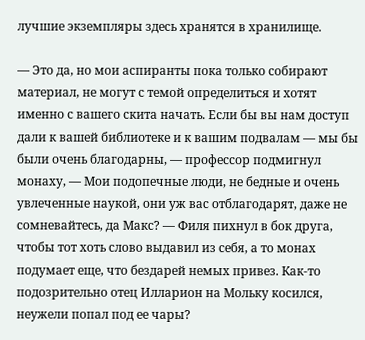лучшие экземпляры здесь хранятся в хранилище.

— Это да, но мои аспиранты пока только собирают материал, не могут с темой определиться и хотят именно с вашего скита начать. Если бы вы нам доступ дали к вашей библиотеке и к вашим подвалам — мы бы были очень благодарны, — профессор подмигнул монаху, — Мои подопечные люди, не бедные и очень увлеченные наукой, они уж вас отблагодарят, даже не сомневайтесь, да Макс? — Филя пихнул в бок друга, чтобы тот хоть слово выдавил из себя, а то монах подумает еще, что бездарей немых привез. Как-то подозрительно отец Илларион на Мольку косился, неужели попал под ее чары?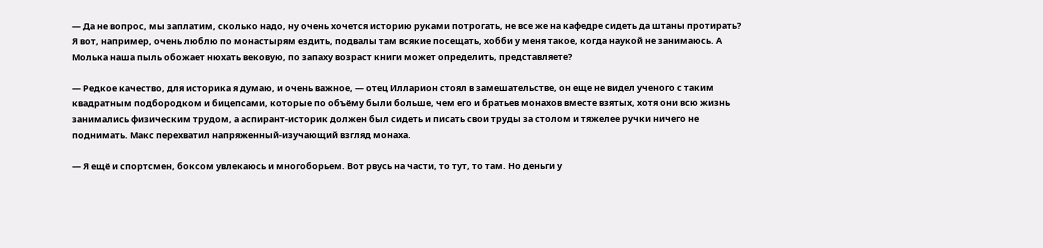— Да не вопрос, мы заплатим, сколько надо, ну очень хочется историю руками потрогать, не все же на кафедре сидеть да штаны протирать? Я вот, например, очень люблю по монастырям ездить, подвалы там всякие посещать, хобби у меня такое, когда наукой не занимаюсь. А Молька наша пыль обожает нюхать вековую, по запаху возраст книги может определить, представляете?

— Редкое качество, для историка я думаю, и очень важное, — отец Илларион стоял в замешательстве, он еще не видел ученого с таким квадратным подбородком и бицепсами, которые по объёму были больше, чем его и братьев монахов вместе взятых, хотя они всю жизнь занимались физическим трудом, а аспирант-историк должен был сидеть и писать свои труды за столом и тяжелее ручки ничего не поднимать. Макс перехватил напряженный-изучающий взгляд монаха.

— Я ещё и спортсмен, боксом увлекаюсь и многоборьем. Вот рвусь на части, то тут, то там. Но деньги у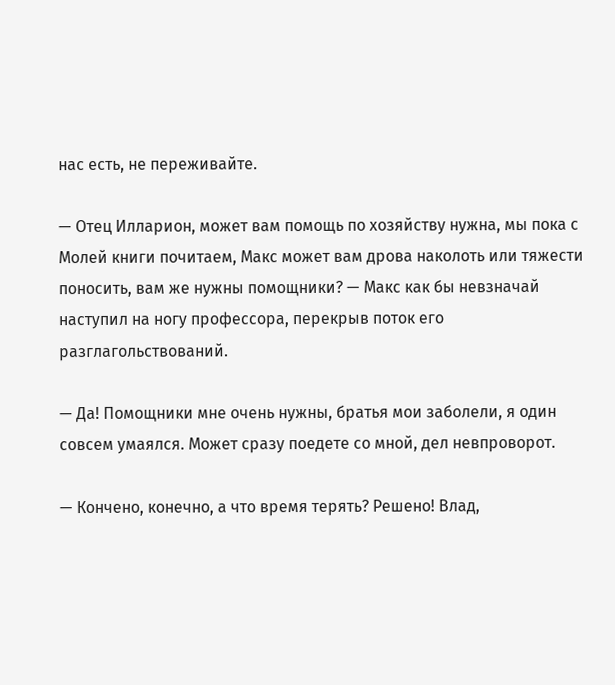нас есть, не переживайте.

— Отец Илларион, может вам помощь по хозяйству нужна, мы пока с Молей книги почитаем, Макс может вам дрова наколоть или тяжести поносить, вам же нужны помощники? — Макс как бы невзначай наступил на ногу профессора, перекрыв поток его разглагольствований.

— Да! Помощники мне очень нужны, братья мои заболели, я один совсем умаялся. Может сразу поедете со мной, дел невпроворот.

— Кончено, конечно, а что время терять? Решено! Влад,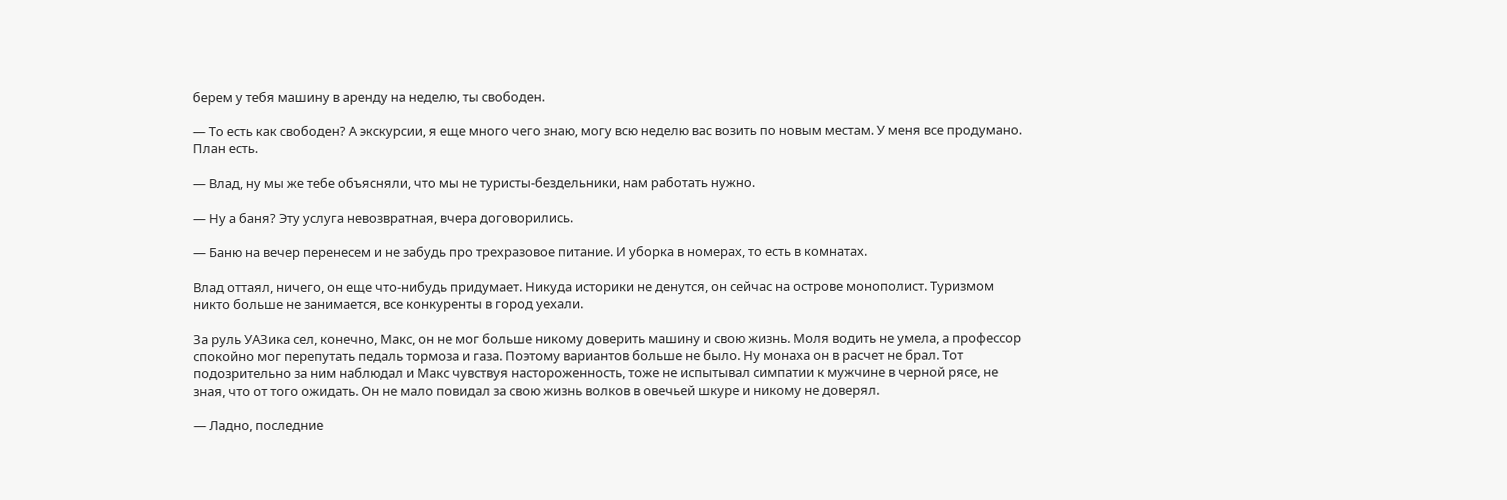берем у тебя машину в аренду на неделю, ты свободен.

— То есть как свободен? А экскурсии, я еще много чего знаю, могу всю неделю вас возить по новым местам. У меня все продумано. План есть.

— Влад, ну мы же тебе объясняли, что мы не туристы-бездельники, нам работать нужно.

— Ну а баня? Эту услуга невозвратная, вчера договорились.

— Баню на вечер перенесем и не забудь про трехразовое питание. И уборка в номерах, то есть в комнатах.

Влад оттаял, ничего, он еще что-нибудь придумает. Никуда историки не денутся, он сейчас на острове монополист. Туризмом никто больше не занимается, все конкуренты в город уехали.

За руль УАЗика сел, конечно, Макс, он не мог больше никому доверить машину и свою жизнь. Моля водить не умела, а профессор спокойно мог перепутать педаль тормоза и газа. Поэтому вариантов больше не было. Ну монаха он в расчет не брал. Тот подозрительно за ним наблюдал и Макс чувствуя настороженность, тоже не испытывал симпатии к мужчине в черной рясе, не зная, что от того ожидать. Он не мало повидал за свою жизнь волков в овечьей шкуре и никому не доверял.

— Ладно, последние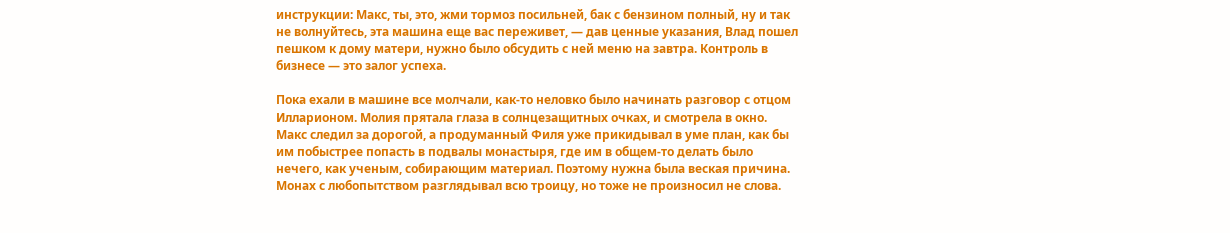инструкции: Макс, ты, это, жми тормоз посильней, бак с бензином полный, ну и так не волнуйтесь, эта машина еще вас переживет, — дав ценные указания, Влад пошел пешком к дому матери, нужно было обсудить с ней меню на завтра. Контроль в бизнесе — это залог успеха.

Пока ехали в машине все молчали, как-то неловко было начинать разговор с отцом Илларионом. Молия прятала глаза в солнцезащитных очках, и смотрела в окно. Макс следил за дорогой, а продуманный Филя уже прикидывал в уме план, как бы им побыстрее попасть в подвалы монастыря, где им в общем-то делать было нечего, как ученым, собирающим материал. Поэтому нужна была веская причина. Монах с любопытством разглядывал всю троицу, но тоже не произносил не слова.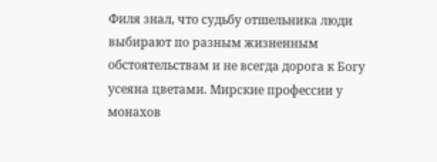Филя знал, что судьбу отшельника люди выбирают по разным жизненным обстоятельствам и не всегда дорога к Богу усеяна цветами. Мирские профессии у монахов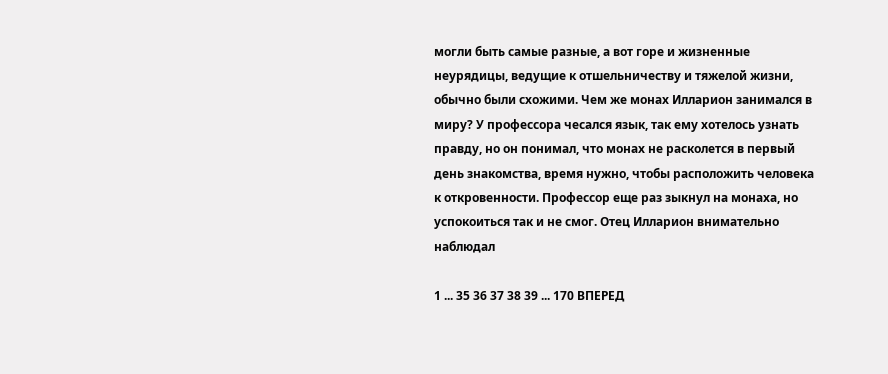могли быть самые разные, а вот горе и жизненные неурядицы, ведущие к отшельничеству и тяжелой жизни, обычно были схожими. Чем же монах Илларион занимался в миру? У профессора чесался язык, так ему хотелось узнать правду, но он понимал, что монах не расколется в первый день знакомства, время нужно, чтобы расположить человека к откровенности. Профессор еще раз зыкнул на монаха, но успокоиться так и не смог. Отец Илларион внимательно наблюдал

1 ... 35 36 37 38 39 ... 170 ВПЕРЕД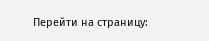Перейти на страницу: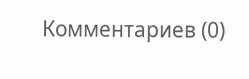Комментариев (0)